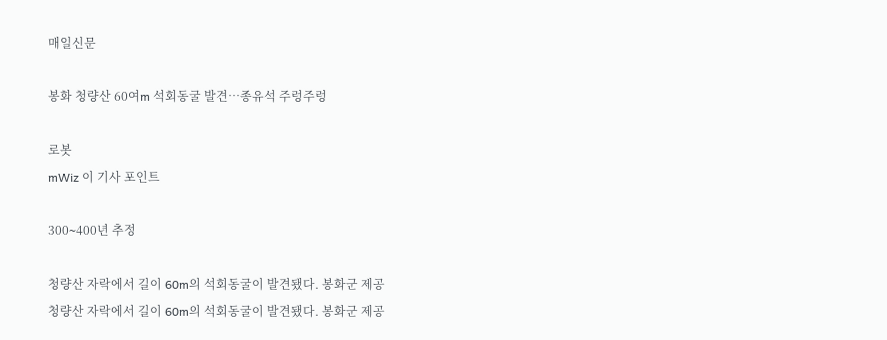매일신문

봉화 청량산 60여m 석회동굴 발견…종유석 주렁주렁

로봇
mWiz 이 기사 포인트

300∼400년 추정

청량산 자락에서 길이 60m의 석회동굴이 발견됐다. 봉화군 제공
청량산 자락에서 길이 60m의 석회동굴이 발견됐다. 봉화군 제공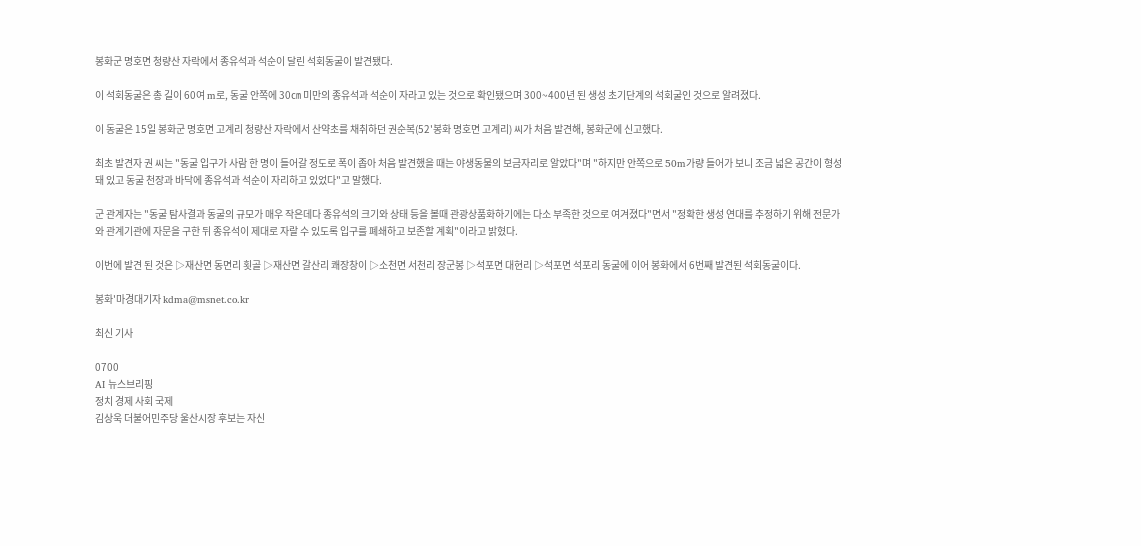봉화군 명호면 청량산 자락에서 종유석과 석순이 달린 석회동굴이 발견됐다.

이 석회동굴은 총 길이 60여 m로, 동굴 안쪽에 30㎝ 미만의 종유석과 석순이 자라고 있는 것으로 확인됐으며 300~400년 된 생성 초기단계의 석회굴인 것으로 알려졌다.

이 동굴은 15일 봉화군 명호면 고계리 청량산 자락에서 산약초를 채취하던 권순복(52'봉화 명호면 고계리) 씨가 처음 발견해, 봉화군에 신고했다.

최초 발견자 권 씨는 "동굴 입구가 사람 한 명이 들어갈 정도로 폭이 좁아 처음 발견했을 때는 야생동물의 보금자리로 알았다"며 "하지만 안쪽으로 50m가량 들어가 보니 조금 넓은 공간이 형성돼 있고 동굴 천장과 바닥에 종유석과 석순이 자리하고 있었다"고 말했다.

군 관계자는 "동굴 탐사결과 동굴의 규모가 매우 작은데다 종유석의 크기와 상태 등을 볼때 관광상품화하기에는 다소 부족한 것으로 여겨졌다"면서 "정확한 생성 연대를 추정하기 위해 전문가와 관계기관에 자문을 구한 뒤 종유석이 제대로 자랄 수 있도록 입구를 폐쇄하고 보존할 계획"이라고 밝혔다.

이번에 발견 된 것은 ▷재산면 동면리 횟골 ▷재산면 갈산리 쾌장창이 ▷소천면 서천리 장군봉 ▷석포면 대현리 ▷석포면 석포리 동굴에 이어 봉화에서 6번째 발견된 석회동굴이다.

봉화'마경대기자 kdma@msnet.co.kr

최신 기사

0700
AI 뉴스브리핑
정치 경제 사회 국제
김상욱 더불어민주당 울산시장 후보는 자신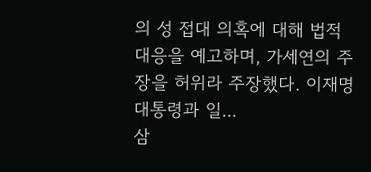의 성 접대 의혹에 대해 법적 대응을 예고하며, 가세연의 주장을 허위라 주장했다. 이재명 대통령과 일...
삼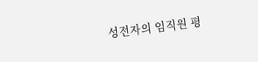성전자의 임직원 평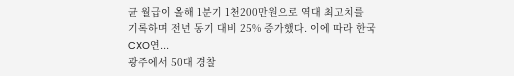균 월급이 올해 1분기 1천200만원으로 역대 최고치를 기록하며 전년 동기 대비 25% 증가했다. 이에 따라 한국CXO연...
광주에서 50대 경찰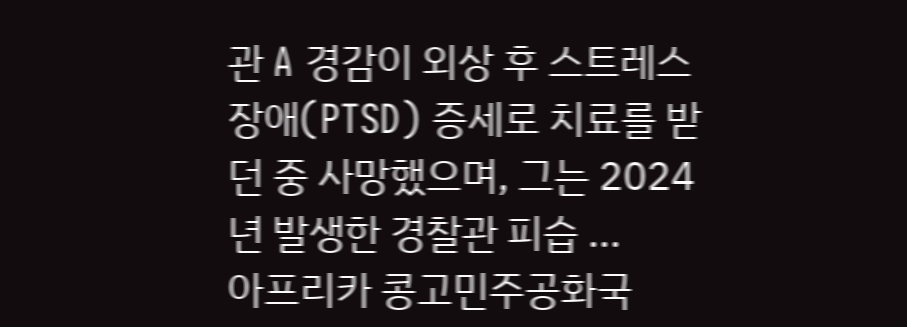관 A 경감이 외상 후 스트레스 장애(PTSD) 증세로 치료를 받던 중 사망했으며, 그는 2024년 발생한 경찰관 피습 ...
아프리카 콩고민주공화국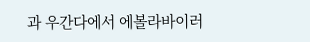과 우간다에서 에볼라바이러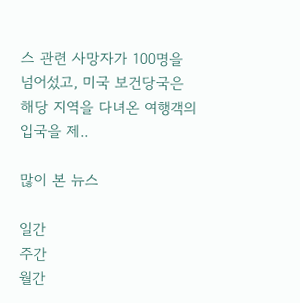스 관련 사망자가 100명을 넘어섰고, 미국 보건당국은 해당 지역을 다녀온 여행객의 입국을 제..

많이 본 뉴스

일간
주간
월간